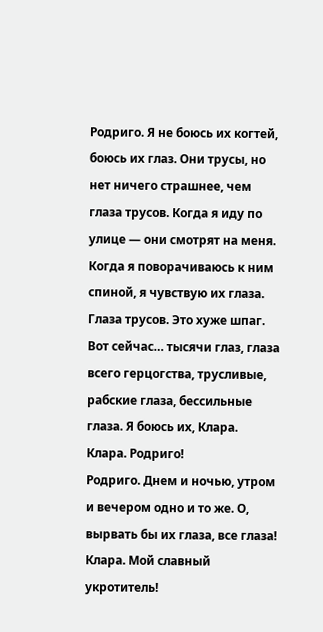Родриго. Я не боюсь их когтей, боюсь их глаз. Они трусы, но нет ничего страшнее, чем глаза трусов. Когда я иду по улице — они смотрят на меня. Когда я поворачиваюсь к ним спиной, я чувствую их глаза. Глаза трусов. Это хуже шпаг. Вот сейчас… тысячи глаз, глаза всего герцогства, трусливые, рабские глаза, бессильные глаза. Я боюсь их, Клара.
Клара. Родриго!
Родриго. Днем и ночью, утром и вечером одно и то же. О, вырвать бы их глаза, все глаза!
Клара. Мой славный укротитель!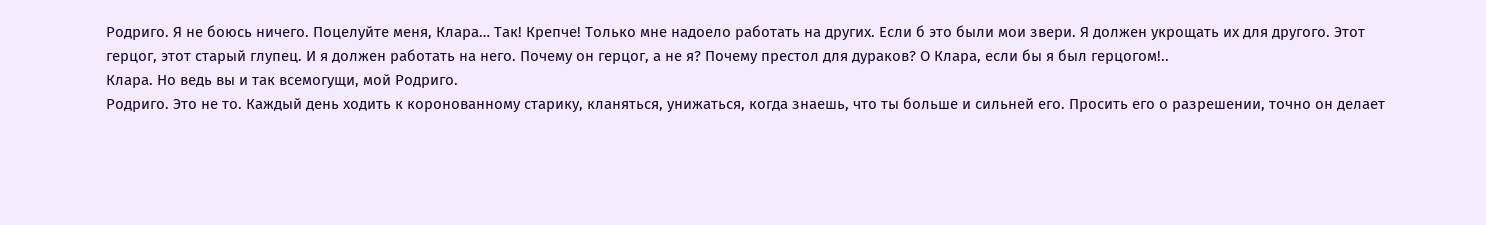Родриго. Я не боюсь ничего. Поцелуйте меня, Клара… Так! Крепче! Только мне надоело работать на других. Если б это были мои звери. Я должен укрощать их для другого. Этот герцог, этот старый глупец. И я должен работать на него. Почему он герцог, а не я? Почему престол для дураков? О Клара, если бы я был герцогом!..
Клара. Но ведь вы и так всемогущи, мой Родриго.
Родриго. Это не то. Каждый день ходить к коронованному старику, кланяться, унижаться, когда знаешь, что ты больше и сильней его. Просить его о разрешении, точно он делает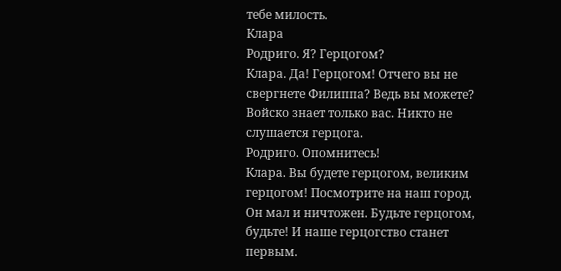тебе милость.
Клара
Родриго. Я? Герцогом?
Клара. Да! Герцогом! Отчего вы не свергнете Филиппа? Ведь вы можете? Войско знает только вас. Никто не слушается герцога.
Родриго. Опомнитесь!
Клара. Вы будете герцогом, великим герцогом! Посмотрите на наш город. Он мал и ничтожен. Будьте герцогом, будьте! И наше герцогство станет первым.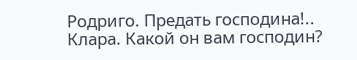Родриго. Предать господина!..
Клара. Какой он вам господин?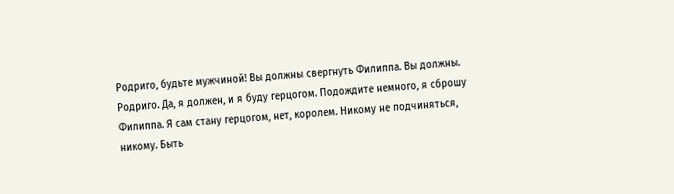Родриго, будьте мужчиной! Вы должны свергнуть Филиппа. Вы должны.
Родриго. Да, я должен, и я буду герцогом. Подождите немного, я сброшу Филиппа. Я сам стану герцогом, нет, королем. Никому не подчиняться, никому. Быть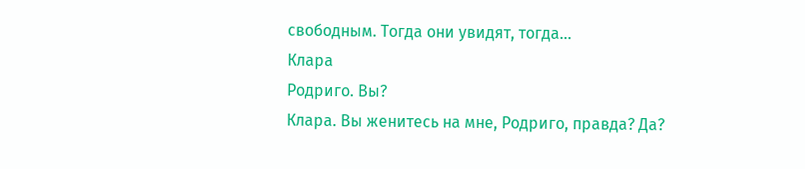свободным. Тогда они увидят, тогда…
Клара
Родриго. Вы?
Клара. Вы женитесь на мне, Родриго, правда? Да?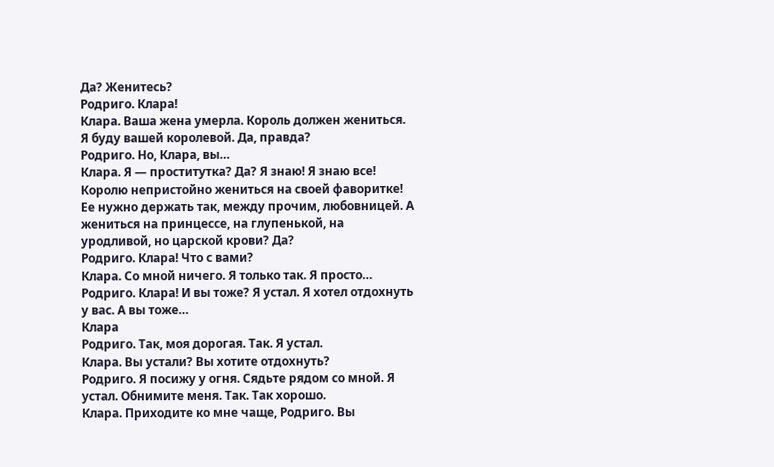Да? Женитесь?
Родриго. Клара!
Клара. Ваша жена умерла. Король должен жениться. Я буду вашей королевой. Да, правда?
Родриго. Но, Клара, вы…
Клара. Я — проститутка? Да? Я знаю! Я знаю все! Королю непристойно жениться на своей фаворитке! Ее нужно держать так, между прочим, любовницей. А жениться на принцессе, на глупенькой, на уродливой, но царской крови? Да?
Родриго. Клара! Что с вами?
Клара. Со мной ничего. Я только так. Я просто…
Родриго. Клара! И вы тоже? Я устал. Я хотел отдохнуть у вас. А вы тоже…
Клара
Родриго. Так, моя дорогая. Так. Я устал.
Клара. Вы устали? Вы хотите отдохнуть?
Родриго. Я посижу у огня. Сядьте рядом со мной. Я устал. Обнимите меня. Так. Так хорошо.
Клара. Приходите ко мне чаще, Родриго. Вы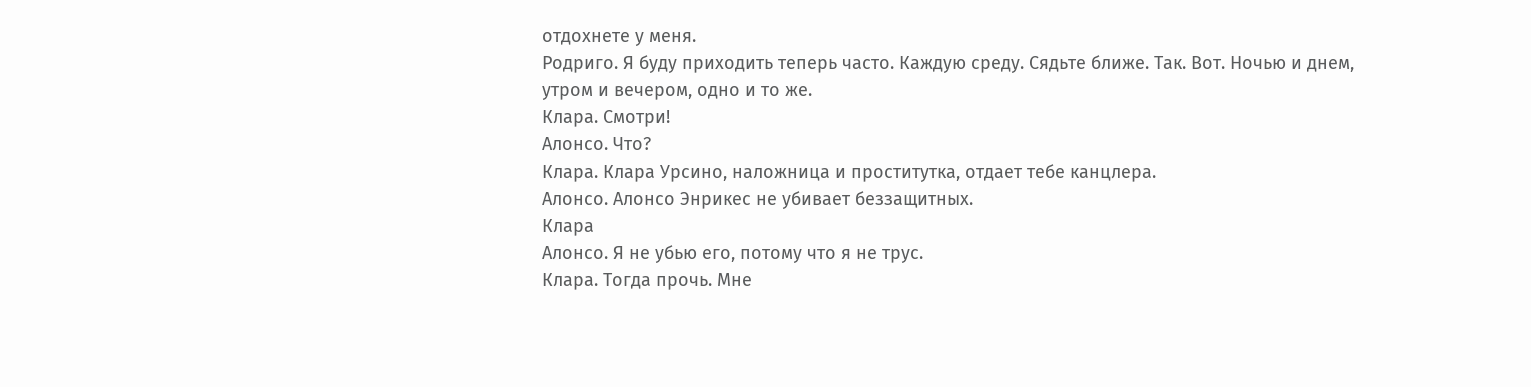отдохнете у меня.
Родриго. Я буду приходить теперь часто. Каждую среду. Сядьте ближе. Так. Вот. Ночью и днем, утром и вечером, одно и то же.
Клара. Смотри!
Алонсо. Что?
Клара. Клара Урсино, наложница и проститутка, отдает тебе канцлера.
Алонсо. Алонсо Энрикес не убивает беззащитных.
Клара
Алонсо. Я не убью его, потому что я не трус.
Клара. Тогда прочь. Мне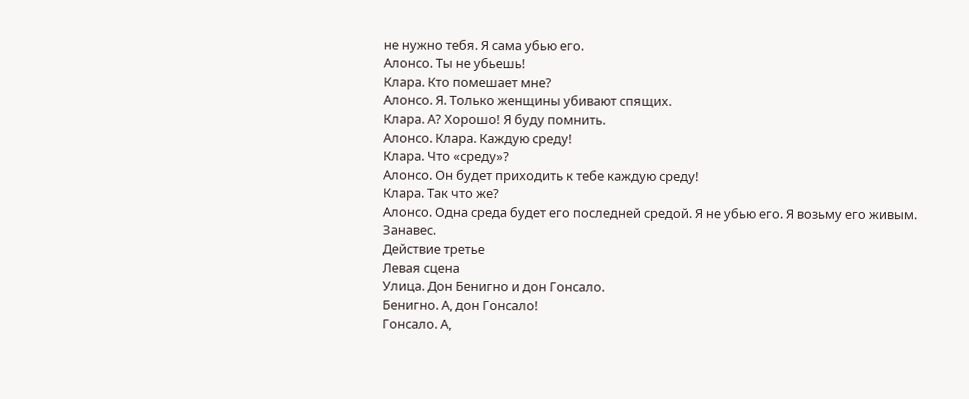не нужно тебя. Я сама убью его.
Алонсо. Ты не убьешь!
Клара. Кто помешает мне?
Алонсо. Я. Только женщины убивают спящих.
Клара. А? Хорошо! Я буду помнить.
Алонсо. Клара. Каждую среду!
Клара. Что «среду»?
Алонсо. Он будет приходить к тебе каждую среду!
Клара. Так что же?
Алонсо. Одна среда будет его последней средой. Я не убью его. Я возьму его живым.
Занавес.
Действие третье
Левая сцена
Улица. Дон Бенигно и дон Гонсало.
Бенигно. А, дон Гонсало!
Гонсало. А,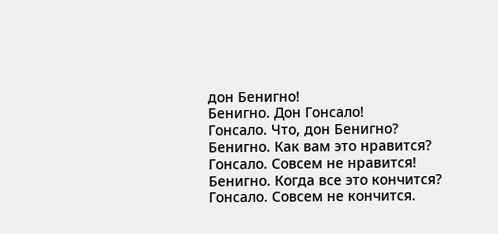дон Бенигно!
Бенигно. Дон Гонсало!
Гонсало. Что, дон Бенигно?
Бенигно. Как вам это нравится?
Гонсало. Совсем не нравится!
Бенигно. Когда все это кончится?
Гонсало. Совсем не кончится.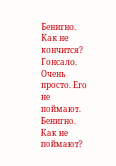Бенигно. Как не кончится?
Гонсало. Очень просто. Его не поймают.
Бенигно. Как не поймают?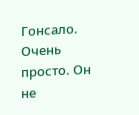Гонсало. Очень просто. Он не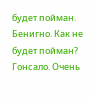будет пойман.
Бенигно. Как не будет пойман?
Гонсало. Очень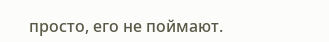просто, его не поймают.